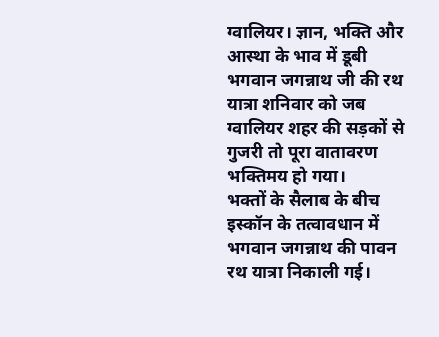ग्वालियर। ज्ञान, भक्ति और आस्था के भाव में डूबी भगवान जगन्नाथ जी की रथ यात्रा शनिवार को जब ग्वालियर शहर की सड़कों से गुजरी तो पूरा वातावरण भक्तिमय हो गया।
भक्तों के सैलाब के बीच इस्कॉन के तत्वावधान में भगवान जगन्नाथ की पावन रथ यात्रा निकाली गई।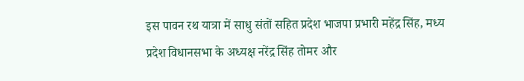इस पावन रथ यात्रा में साधु संतों सहित प्रदेश भाजपा प्रभारी महेंद्र सिंह, मध्य प्रदेश विधानसभा के अध्यक्ष नरेंद्र सिंह तोमर और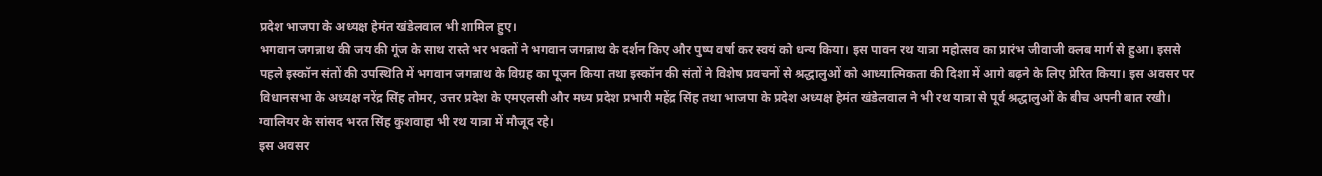प्रदेश भाजपा के अध्यक्ष हेमंत खंडेलवाल भी शामिल हुए।
भगवान जगन्नाथ की जय की गूंज के साथ रास्ते भर भक्तों ने भगवान जगन्नाथ के दर्शन किए और पुष्प वर्षा कर स्वयं को धन्य किया। इस पावन रथ यात्रा महोत्सव का प्रारंभ जीवाजी क्लब मार्ग से हुआ। इससे पहले इस्कॉन संतों की उपस्थिति में भगवान जगन्नाथ के विग्रह का पूजन किया तथा इस्कॉन की संतों ने विशेष प्रवचनों से श्रद्धालुओं को आध्यात्मिकता की दिशा में आगे बढ़ने के लिए प्रेरित किया। इस अवसर पर विधानसभा के अध्यक्ष नरेंद्र सिंह तोमर, उत्तर प्रदेश के एमएलसी और मध्य प्रदेश प्रभारी महेंद्र सिंह तथा भाजपा के प्रदेश अध्यक्ष हेमंत खंडेलवाल ने भी रथ यात्रा से पूर्व श्रद्धालुओं के बीच अपनी बात रखी। ग्वालियर के सांसद भरत सिंह कुशवाहा भी रथ यात्रा में मौजूद रहे।
इस अवसर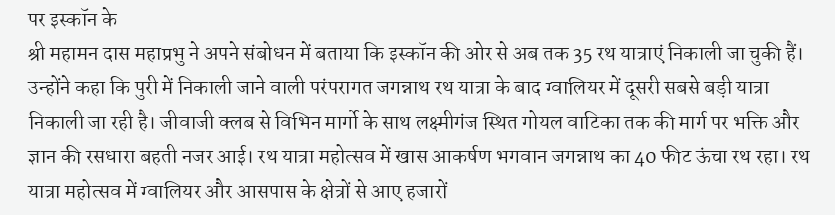पर इस्कॉन के
श्री महामन दास महाप्रभु ने अपने संबोधन में बताया कि इस्कॉन की ओर से अब तक 35 रथ यात्राएं निकाली जा चुकी हैं। उन्होंने कहा कि पुरी में निकाली जाने वाली परंपरागत जगन्नाथ रथ यात्रा के बाद ग्वालियर में दूसरी सबसे बड़ी यात्रा निकाली जा रही है। जीवाजी क्लब से विभिन मार्गो के साथ लक्ष्मीगंज स्थित गोयल वाटिका तक की मार्ग पर भक्ति और ज्ञान की रसधारा बहती नजर आई। रथ यात्रा महोत्सव में खास आकर्षण भगवान जगन्नाथ का 40 फीट ऊंचा रथ रहा। रथ यात्रा महोत्सव में ग्वालियर और आसपास के क्षेत्रों से आए हजारों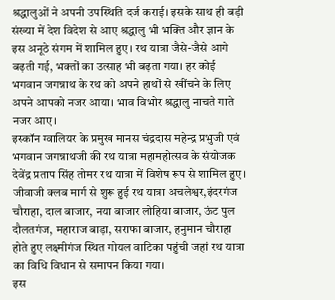श्रद्धालुओं ने अपनी उपस्थिति दर्ज कराई। इसके साथ ही बड़ी संख्या में देश विदेश से आए श्रद्धालु भी भक्ति और ज्ञान के इस अनूठे संगम में शामिल हुए। रथ यात्रा जैसे-जैसे आगे बढ़ती गई, भक्तों का उत्साह भी बढ़ता गया। हर कोई भगवान जगन्नाथ के रथ को अपने हाथों से खींचने के लिए अपने आपको नजर आया। भाव विभोर श्रद्धालु नाचते गाते नजर आए।
इस्कॉन ग्वालियर के प्रमुख मानस चंद्रदास महेन्द्र प्रभुजी एवं भगवान जगन्नाथजी की रथ यात्रा महामहोत्सव के संयोजक देवेंद्र प्रताप सिंह तोमर रथ यात्रा में विशेष रूप से शामिल हुए। जीवाजी क्लब मार्ग से शुरू हुई रथ यात्रा अचलेश्वर,इंदरगंज चौराहा, दाल बाजार, नया बाजार लोहिया बाजार, ऊंट पुल दौलतगंज, महाराज बाड़ा, सराफा बाजार, हनुमान चौराहा होते हुए लक्ष्मीगंज स्थित गोयल वाटिका पहुंची जहां रथ यात्रा का विधि विधान से समापन किया गया।
इस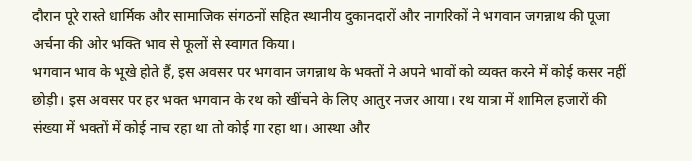दौरान पूरे रास्ते धार्मिक और सामाजिक संगठनों सहित स्थानीय दुकानदारों और नागरिकों ने भगवान जगन्नाथ की पूजा अर्चना की ओर भक्ति भाव से फूलों से स्वागत किया।
भगवान भाव के भूखे होते हैं, इस अवसर पर भगवान जगन्नाथ के भक्तों ने अपने भावों को व्यक्त करने में कोई कसर नहीं छोड़ी। इस अवसर पर हर भक्त भगवान के रथ को खींचने के लिए आतुर नजर आया। रथ यात्रा में शामिल हजारों की संख्या में भक्तों में कोई नाच रहा था तो कोई गा रहा था। आस्था और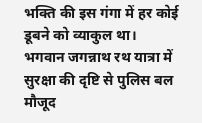भक्ति की इस गंगा में हर कोई डूबने को व्याकुल था।
भगवान जगन्नाथ रथ यात्रा में सुरक्षा की दृष्टि से पुलिस बल मौजूद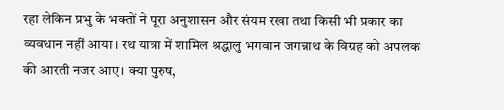रहा लेकिन प्रभु के भक्तों ने पूरा अनुशासन और संयम रखा तथा किसी भी प्रकार का व्यवधान नहीं आया। रथ यात्रा में शामिल श्रद्धालु भगवान जगन्नाथ के विग्रह को अपलक की आरती नजर आए। क्या पुरुष,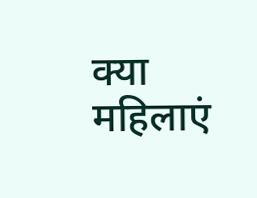क्या महिलाएं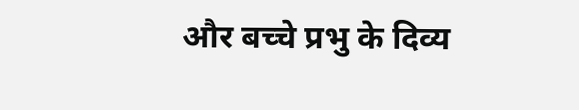और बच्चे प्रभु के दिव्य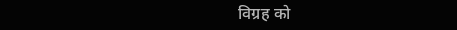विग्रह को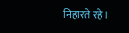निहारते रहे।